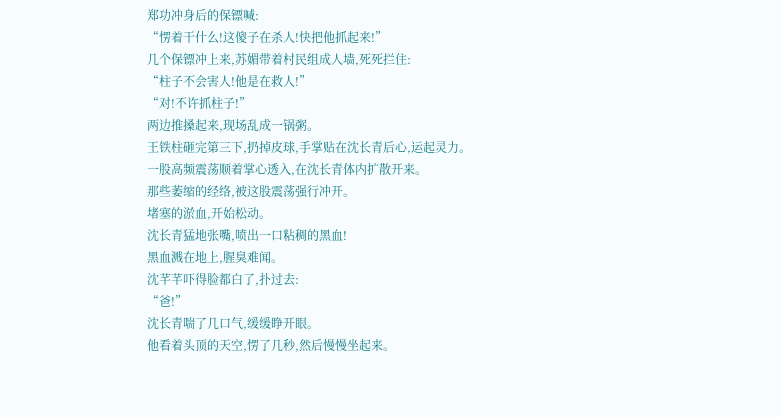郑功冲身后的保镖喊:
“愣着干什么!这傻子在杀人!快把他抓起来!”
几个保镖冲上来,苏媚带着村民组成人墙,死死拦住:
“柱子不会害人!他是在救人!”
“对!不许抓柱子!”
两边推搡起来,现场乱成一锅粥。
王铁柱砸完第三下,扔掉皮球,手掌贴在沈长青后心,运起灵力。
一股高频震荡顺着掌心透入,在沈长青体内扩散开来。
那些萎缩的经络,被这股震荡强行冲开。
堵塞的淤血,开始松动。
沈长青猛地张嘴,喷出一口粘稠的黑血!
黑血溅在地上,腥臭难闻。
沈芊芊吓得脸都白了,扑过去:
“爸!”
沈长青喘了几口气,缓缓睁开眼。
他看着头顶的天空,愣了几秒,然后慢慢坐起来。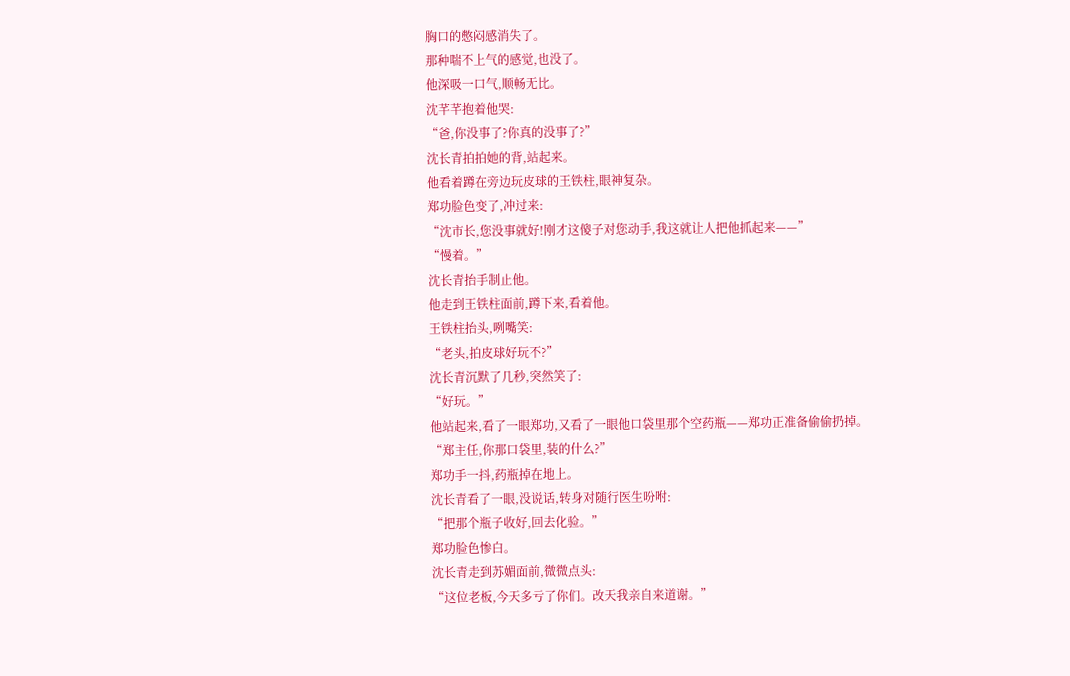胸口的憋闷感消失了。
那种喘不上气的感觉,也没了。
他深吸一口气,顺畅无比。
沈芊芊抱着他哭:
“爸,你没事了?你真的没事了?”
沈长青拍拍她的背,站起来。
他看着蹲在旁边玩皮球的王铁柱,眼神复杂。
郑功脸色变了,冲过来:
“沈市长,您没事就好!刚才这傻子对您动手,我这就让人把他抓起来——”
“慢着。”
沈长青抬手制止他。
他走到王铁柱面前,蹲下来,看着他。
王铁柱抬头,咧嘴笑:
“老头,拍皮球好玩不?”
沈长青沉默了几秒,突然笑了:
“好玩。”
他站起来,看了一眼郑功,又看了一眼他口袋里那个空药瓶——郑功正准备偷偷扔掉。
“郑主任,你那口袋里,装的什么?”
郑功手一抖,药瓶掉在地上。
沈长青看了一眼,没说话,转身对随行医生吩咐:
“把那个瓶子收好,回去化验。”
郑功脸色惨白。
沈长青走到苏媚面前,微微点头:
“这位老板,今天多亏了你们。改天我亲自来道谢。”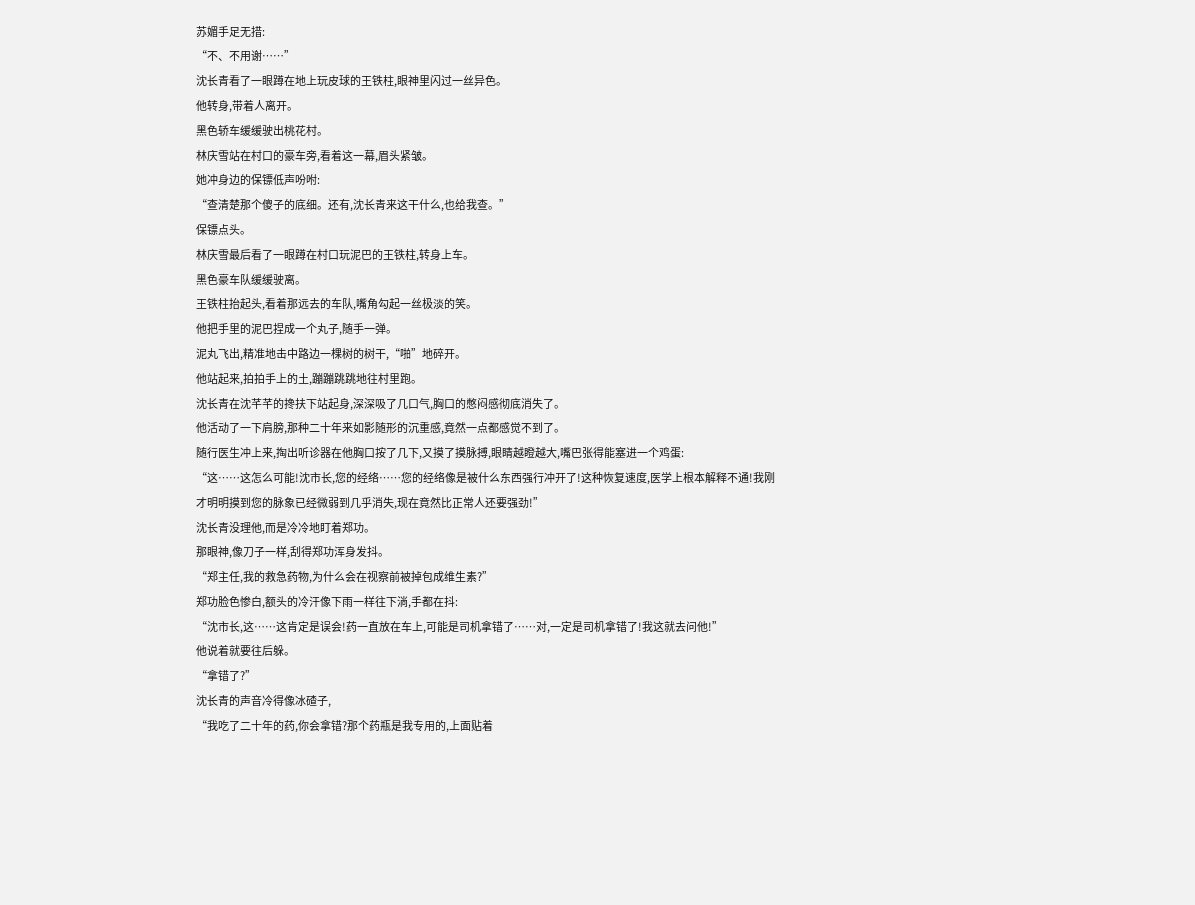苏媚手足无措:
“不、不用谢……”
沈长青看了一眼蹲在地上玩皮球的王铁柱,眼神里闪过一丝异色。
他转身,带着人离开。
黑色轿车缓缓驶出桃花村。
林庆雪站在村口的豪车旁,看着这一幕,眉头紧皱。
她冲身边的保镖低声吩咐:
“查清楚那个傻子的底细。还有,沈长青来这干什么,也给我查。”
保镖点头。
林庆雪最后看了一眼蹲在村口玩泥巴的王铁柱,转身上车。
黑色豪车队缓缓驶离。
王铁柱抬起头,看着那远去的车队,嘴角勾起一丝极淡的笑。
他把手里的泥巴捏成一个丸子,随手一弹。
泥丸飞出,精准地击中路边一棵树的树干,“啪”地碎开。
他站起来,拍拍手上的土,蹦蹦跳跳地往村里跑。
沈长青在沈芊芊的搀扶下站起身,深深吸了几口气,胸口的憋闷感彻底消失了。
他活动了一下肩膀,那种二十年来如影随形的沉重感,竟然一点都感觉不到了。
随行医生冲上来,掏出听诊器在他胸口按了几下,又摸了摸脉搏,眼睛越瞪越大,嘴巴张得能塞进一个鸡蛋:
“这……这怎么可能!沈市长,您的经络……您的经络像是被什么东西强行冲开了!这种恢复速度,医学上根本解释不通!我刚才明明摸到您的脉象已经微弱到几乎消失,现在竟然比正常人还要强劲!”
沈长青没理他,而是冷冷地盯着郑功。
那眼神,像刀子一样,刮得郑功浑身发抖。
“郑主任,我的救急药物,为什么会在视察前被掉包成维生素?”
郑功脸色惨白,额头的冷汗像下雨一样往下淌,手都在抖:
“沈市长,这……这肯定是误会!药一直放在车上,可能是司机拿错了……对,一定是司机拿错了!我这就去问他!”
他说着就要往后躲。
“拿错了?”
沈长青的声音冷得像冰碴子,
“我吃了二十年的药,你会拿错?那个药瓶是我专用的,上面贴着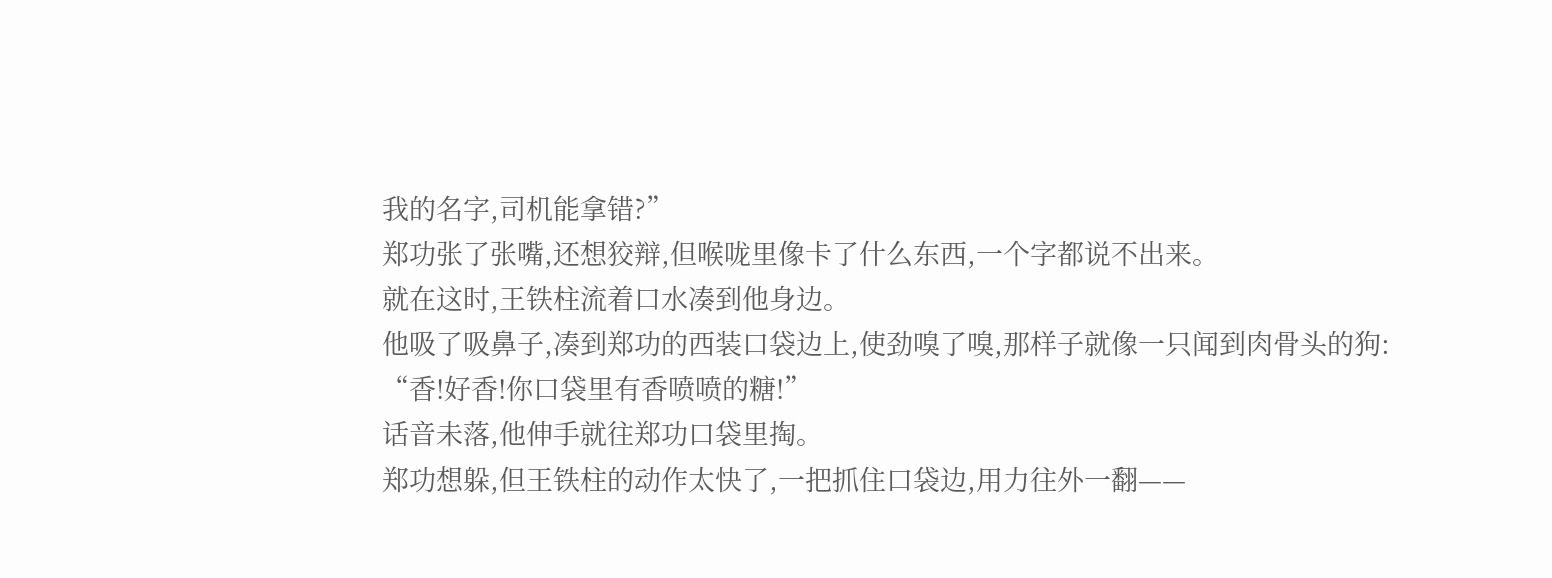我的名字,司机能拿错?”
郑功张了张嘴,还想狡辩,但喉咙里像卡了什么东西,一个字都说不出来。
就在这时,王铁柱流着口水凑到他身边。
他吸了吸鼻子,凑到郑功的西装口袋边上,使劲嗅了嗅,那样子就像一只闻到肉骨头的狗:
“香!好香!你口袋里有香喷喷的糖!”
话音未落,他伸手就往郑功口袋里掏。
郑功想躲,但王铁柱的动作太快了,一把抓住口袋边,用力往外一翻——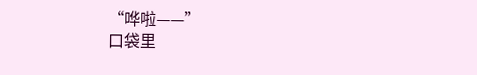“哗啦——”
口袋里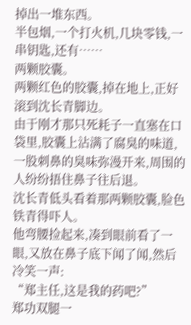掉出一堆东西。
半包烟,一个打火机,几块零钱,一串钥匙,还有……
两颗胶囊。
两颗红色的胶囊,掉在地上,正好滚到沈长青脚边。
由于刚才那只死耗子一直塞在口袋里,胶囊上沾满了腐臭的味道,一股刺鼻的臭味弥漫开来,周围的人纷纷捂住鼻子往后退。
沈长青低头看着那两颗胶囊,脸色铁青得吓人。
他弯腰捡起来,凑到眼前看了一眼,又放在鼻子底下闻了闻,然后冷笑一声:
“郑主任,这是我的药吧?”
郑功双腿一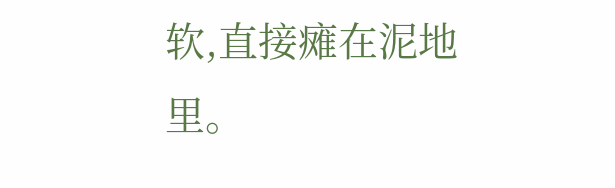软,直接瘫在泥地里。